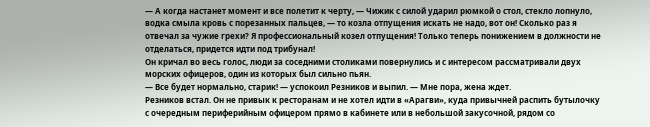— А когда настанет момент и все полетит к черту, — Чижик с силой ударил рюмкой о стол, стекло лопнуло, водка смыла кровь с порезанных пальцев, — то козла отпущения искать не надо, вот он! Сколько раз я отвечал за чужие грехи? Я профессиональный козел отпущения! Только теперь понижением в должности не отделаться, придется идти под трибунал!
Он кричал во весь голос, люди за соседними столиками повернулись и с интересом рассматривали двух морских офицеров, один из которых был сильно пьян.
— Все будет нормально, старик! — успокоил Резников и выпил. — Мне пора, жена ждет.
Резников встал. Он не привык к ресторанам и не хотел идти в «Арагви», куда привычней распить бутылочку с очередным периферийным офицером прямо в кабинете или в небольшой закусочной, рядом со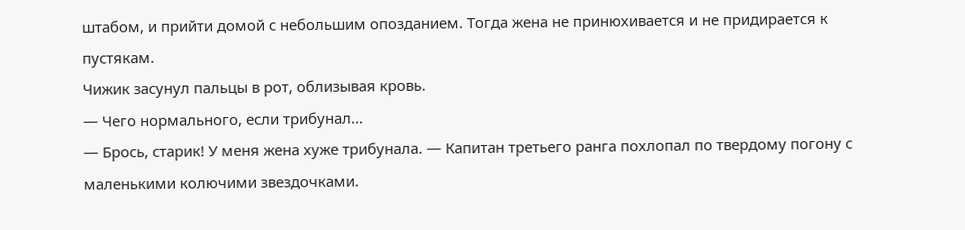штабом, и прийти домой с небольшим опозданием. Тогда жена не принюхивается и не придирается к пустякам.
Чижик засунул пальцы в рот, облизывая кровь.
— Чего нормального, если трибунал…
— Брось, старик! У меня жена хуже трибунала. — Капитан третьего ранга похлопал по твердому погону с маленькими колючими звездочками.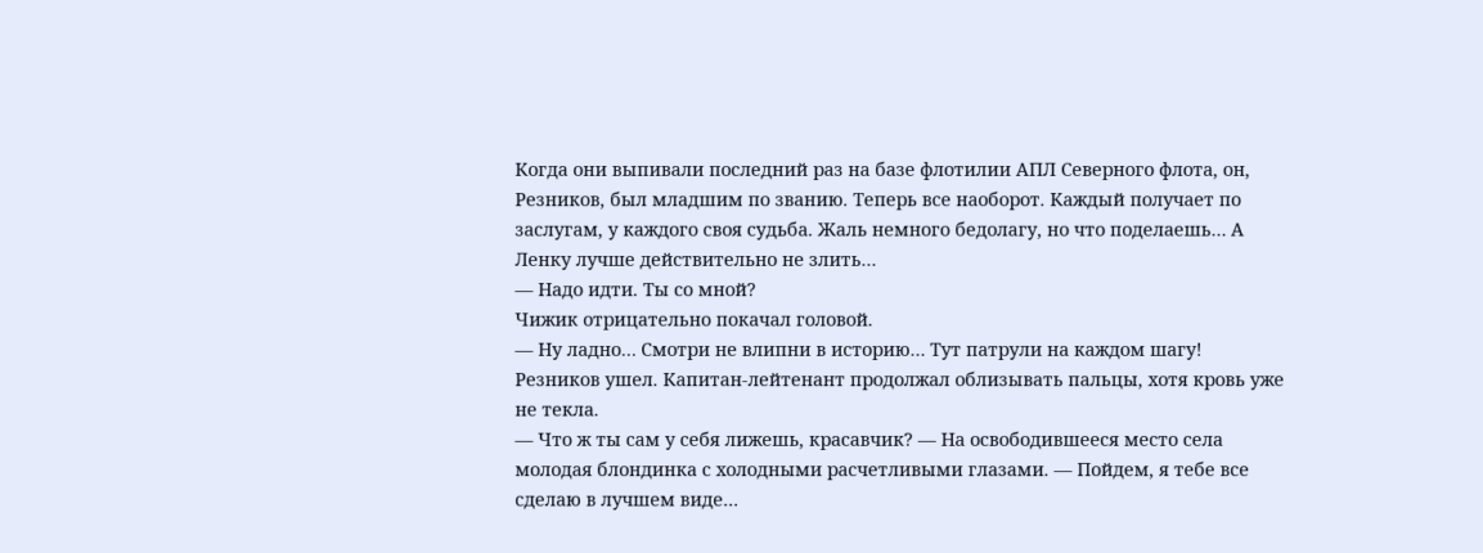Когда они выпивали последний раз на базе флотилии АПЛ Северного флота, он, Резников, был младшим по званию. Теперь все наоборот. Каждый получает по заслугам, у каждого своя судьба. Жаль немного бедолагу, но что поделаешь… А Ленку лучше действительно не злить…
— Надо идти. Ты со мной?
Чижик отрицательно покачал головой.
— Ну ладно… Смотри не влипни в историю… Тут патрули на каждом шагу!
Резников ушел. Капитан-лейтенант продолжал облизывать пальцы, хотя кровь уже не текла.
— Что ж ты сам у себя лижешь, красавчик? — На освободившееся место села молодая блондинка с холодными расчетливыми глазами. — Пойдем, я тебе все сделаю в лучшем виде…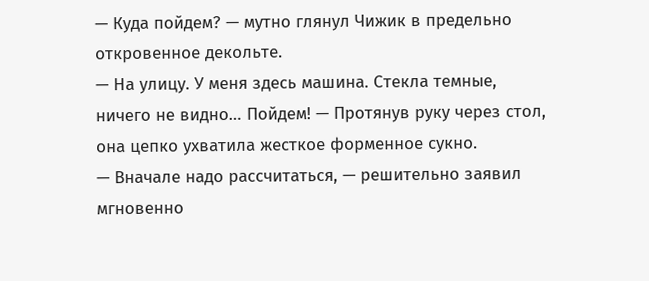— Куда пойдем? — мутно глянул Чижик в предельно откровенное декольте.
— На улицу. У меня здесь машина. Стекла темные, ничего не видно… Пойдем! — Протянув руку через стол, она цепко ухватила жесткое форменное сукно.
— Вначале надо рассчитаться, — решительно заявил мгновенно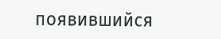появившийся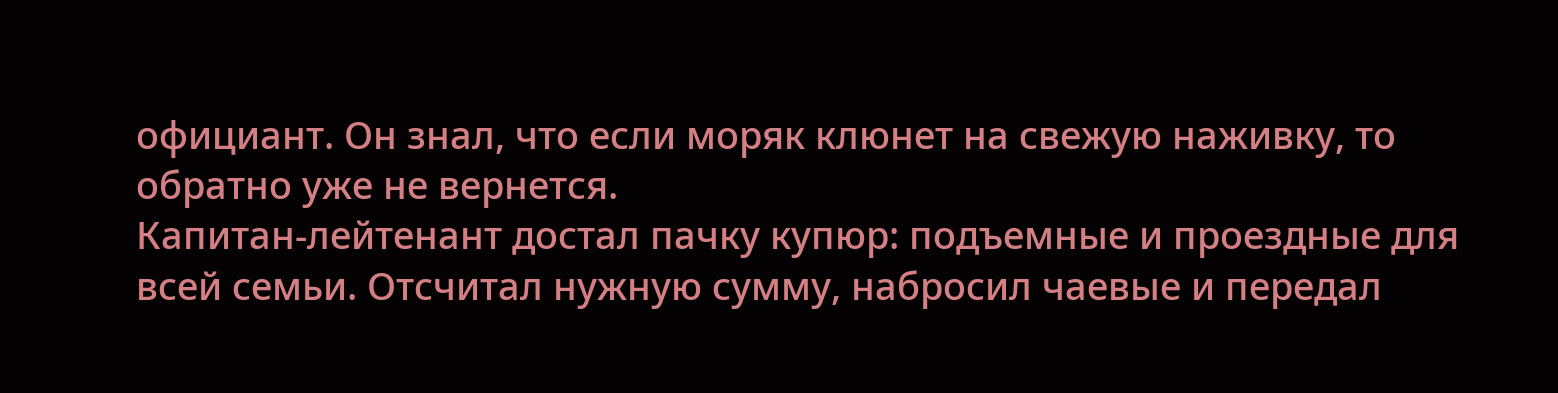официант. Он знал, что если моряк клюнет на свежую наживку, то обратно уже не вернется.
Капитан-лейтенант достал пачку купюр: подъемные и проездные для всей семьи. Отсчитал нужную сумму, набросил чаевые и передал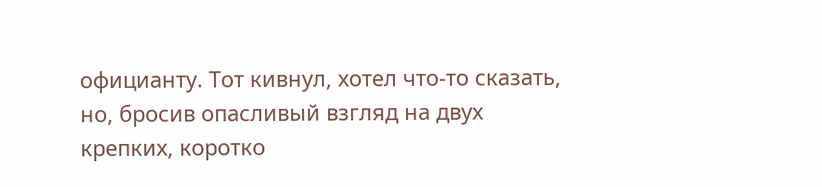официанту. Тот кивнул, хотел что-то сказать, но, бросив опасливый взгляд на двух крепких, коротко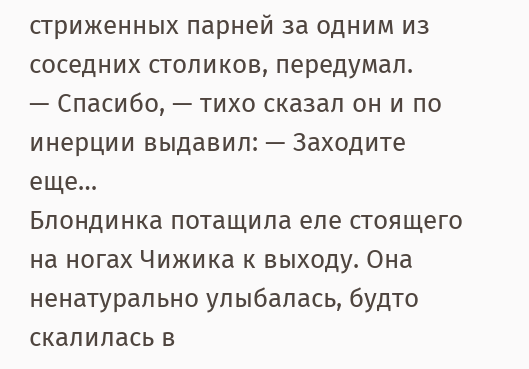стриженных парней за одним из соседних столиков, передумал.
— Спасибо, — тихо сказал он и по инерции выдавил: — Заходите еще…
Блондинка потащила еле стоящего на ногах Чижика к выходу. Она ненатурально улыбалась, будто скалилась в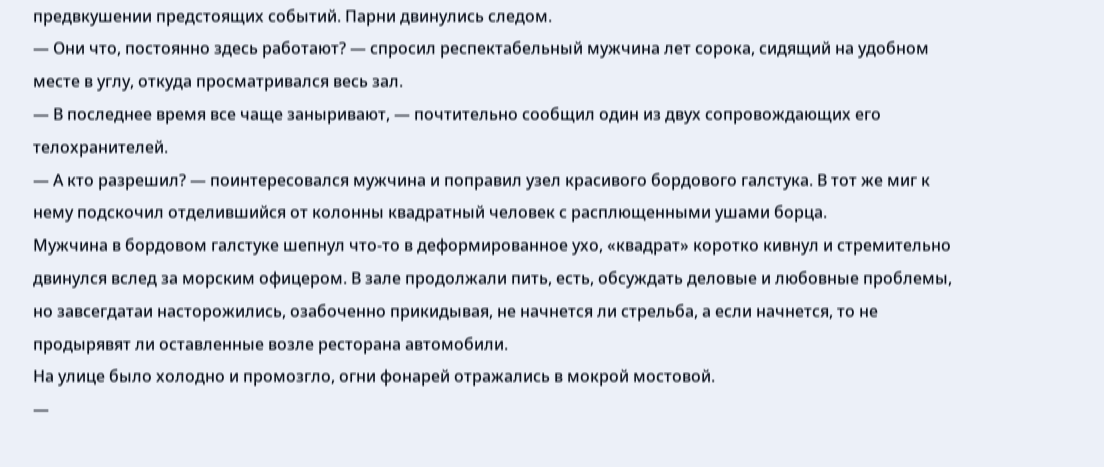предвкушении предстоящих событий. Парни двинулись следом.
— Они что, постоянно здесь работают? — спросил респектабельный мужчина лет сорока, сидящий на удобном месте в углу, откуда просматривался весь зал.
— В последнее время все чаще заныривают, — почтительно сообщил один из двух сопровождающих его телохранителей.
— А кто разрешил? — поинтересовался мужчина и поправил узел красивого бордового галстука. В тот же миг к нему подскочил отделившийся от колонны квадратный человек с расплющенными ушами борца.
Мужчина в бордовом галстуке шепнул что-то в деформированное ухо, «квадрат» коротко кивнул и стремительно двинулся вслед за морским офицером. В зале продолжали пить, есть, обсуждать деловые и любовные проблемы, но завсегдатаи насторожились, озабоченно прикидывая, не начнется ли стрельба, а если начнется, то не продырявят ли оставленные возле ресторана автомобили.
На улице было холодно и промозгло, огни фонарей отражались в мокрой мостовой.
—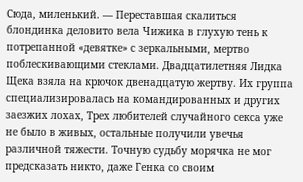Сюда, миленький. — Переставшая скалиться блондинка деловито вела Чижика в глухую тень к потрепанной «девятке» с зеркальными, мертво поблескивающими стеклами. Двадцатилетняя Лидка Щека взяла на крючок двенадцатую жертву. Их группа специализировалась на командированных и других заезжих лохах, Трех любителей случайного секса уже не было в живых, остальные получили увечья различной тяжести. Точную судьбу морячка не мог предсказать никто, даже Генка со своим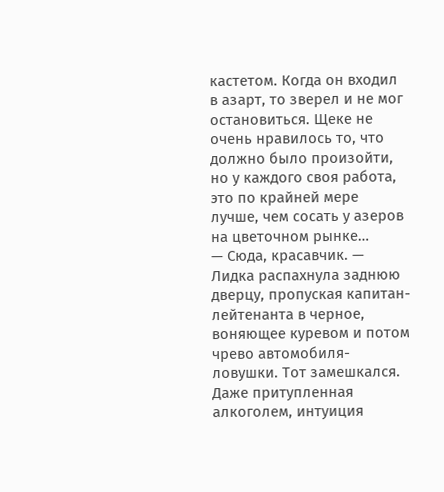кастетом. Когда он входил в азарт, то зверел и не мог остановиться. Щеке не очень нравилось то, что должно было произойти, но у каждого своя работа, это по крайней мере лучше, чем сосать у азеров на цветочном рынке…
— Сюда, красавчик. — Лидка распахнула заднюю дверцу, пропуская капитан-лейтенанта в черное, воняющее куревом и потом чрево автомобиля-ловушки. Тот замешкался. Даже притупленная алкоголем, интуиция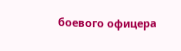боевого офицера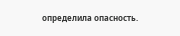определила опасность.